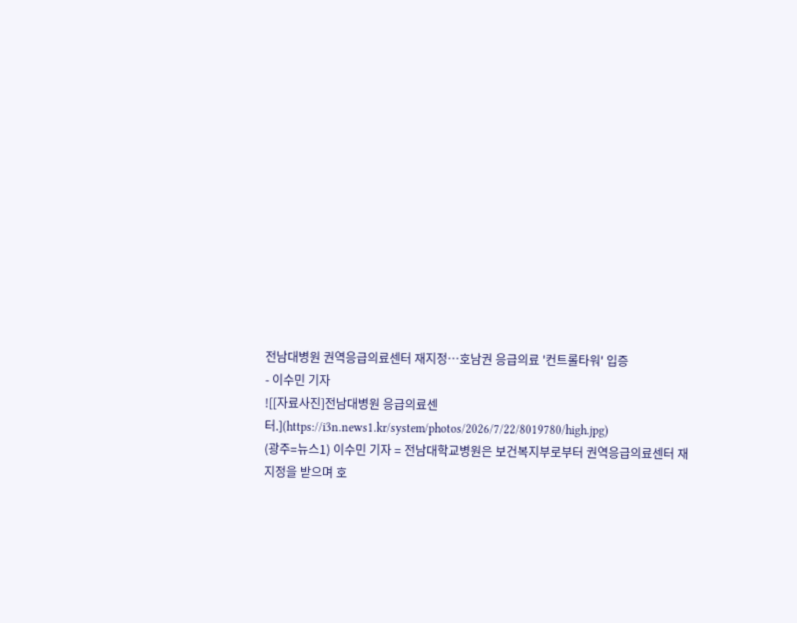전남대병원 권역응급의료센터 재지정…호남권 응급의료 '컨트롤타워' 입증
- 이수민 기자
![[자료사진]전남대병원 응급의료센터.](https://i3n.news1.kr/system/photos/2026/7/22/8019780/high.jpg)
(광주=뉴스1) 이수민 기자 = 전남대학교병원은 보건복지부로부터 권역응급의료센터 재지정을 받으며 호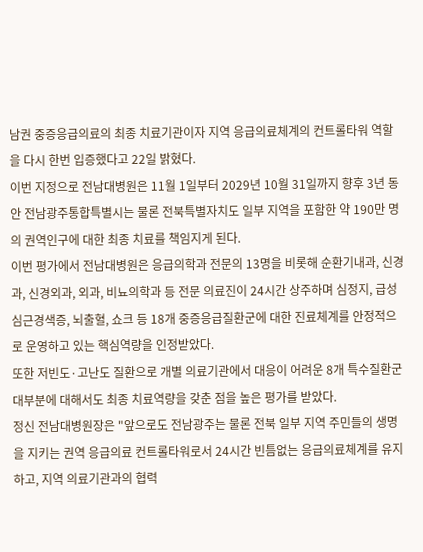남권 중증응급의료의 최종 치료기관이자 지역 응급의료체계의 컨트롤타워 역할을 다시 한번 입증했다고 22일 밝혔다.
이번 지정으로 전남대병원은 11월 1일부터 2029년 10월 31일까지 향후 3년 동안 전남광주통합특별시는 물론 전북특별자치도 일부 지역을 포함한 약 190만 명의 권역인구에 대한 최종 치료를 책임지게 된다.
이번 평가에서 전남대병원은 응급의학과 전문의 13명을 비롯해 순환기내과, 신경과, 신경외과, 외과, 비뇨의학과 등 전문 의료진이 24시간 상주하며 심정지, 급성심근경색증, 뇌출혈, 쇼크 등 18개 중증응급질환군에 대한 진료체계를 안정적으로 운영하고 있는 핵심역량을 인정받았다.
또한 저빈도·고난도 질환으로 개별 의료기관에서 대응이 어려운 8개 특수질환군 대부분에 대해서도 최종 치료역량을 갖춘 점을 높은 평가를 받았다.
정신 전남대병원장은 "앞으로도 전남광주는 물론 전북 일부 지역 주민들의 생명을 지키는 권역 응급의료 컨트롤타워로서 24시간 빈틈없는 응급의료체계를 유지하고, 지역 의료기관과의 협력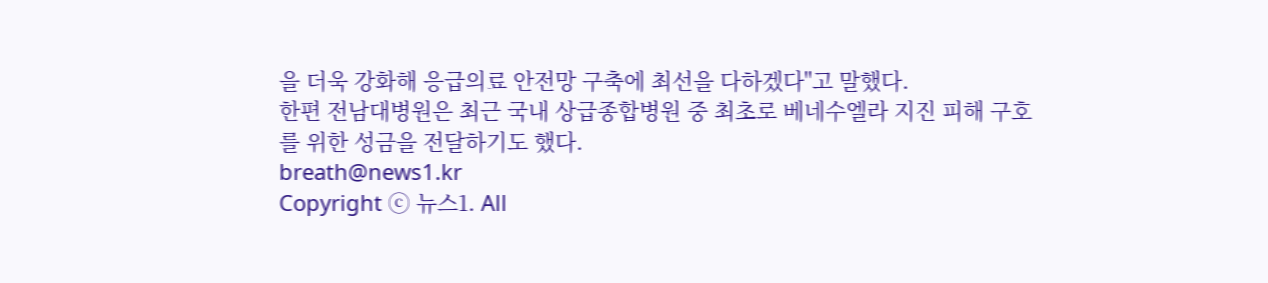을 더욱 강화해 응급의료 안전망 구축에 최선을 다하겠다"고 말했다.
한편 전남대병원은 최근 국내 상급종합병원 중 최초로 베네수엘라 지진 피해 구호를 위한 성금을 전달하기도 했다.
breath@news1.kr
Copyright ⓒ 뉴스1. All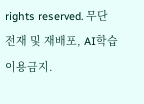rights reserved. 무단 전재 및 재배포, AI학습 이용금지.